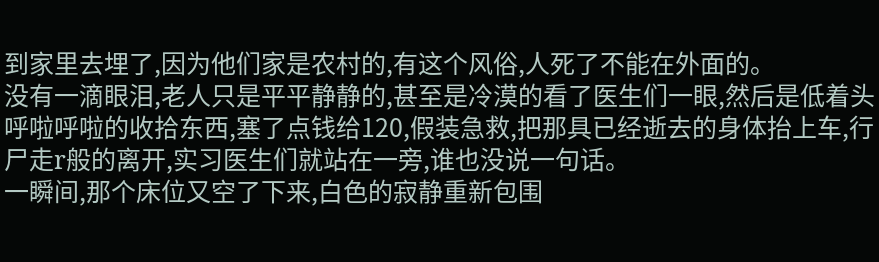到家里去埋了,因为他们家是农村的,有这个风俗,人死了不能在外面的。
没有一滴眼泪,老人只是平平静静的,甚至是冷漠的看了医生们一眼,然后是低着头呼啦呼啦的收拾东西,塞了点钱给120,假装急救,把那具已经逝去的身体抬上车,行尸走r般的离开,实习医生们就站在一旁,谁也没说一句话。
一瞬间,那个床位又空了下来,白色的寂静重新包围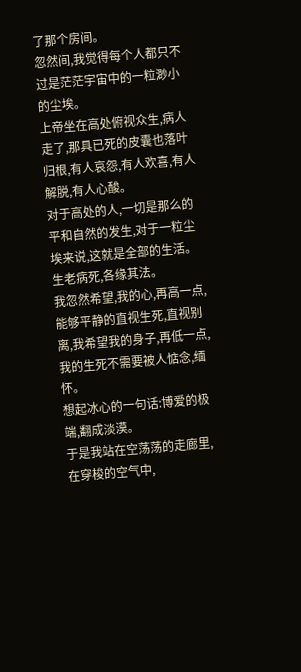了那个房间。
忽然间,我觉得每个人都只不过是茫茫宇宙中的一粒渺小的尘埃。
上帝坐在高处俯视众生,病人走了,那具已死的皮囊也落叶归根,有人哀怨,有人欢喜,有人解脱,有人心酸。
对于高处的人,一切是那么的平和自然的发生,对于一粒尘埃来说,这就是全部的生活。
生老病死,各缘其法。
我忽然希望,我的心,再高一点,能够平静的直视生死,直视别离,我希望我的身子,再低一点,我的生死不需要被人惦念,缅怀。
想起冰心的一句话:博爱的极端,翻成淡漠。
于是我站在空荡荡的走廊里,在穿梭的空气中,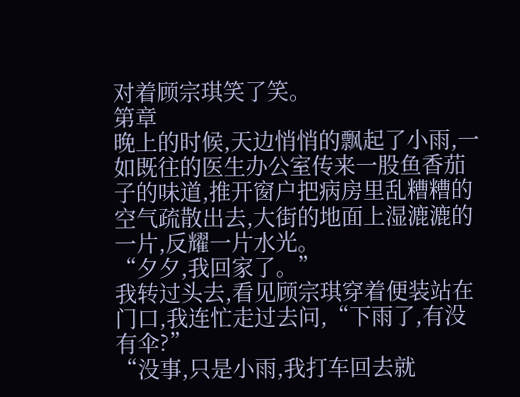对着顾宗琪笑了笑。
第章
晚上的时候,天边悄悄的飘起了小雨,一如既往的医生办公室传来一股鱼香茄子的味道,推开窗户把病房里乱糟糟的空气疏散出去,大街的地面上湿漉漉的一片,反耀一片水光。
“夕夕,我回家了。”
我转过头去,看见顾宗琪穿着便装站在门口,我连忙走过去问,“下雨了,有没有伞?”
“没事,只是小雨,我打车回去就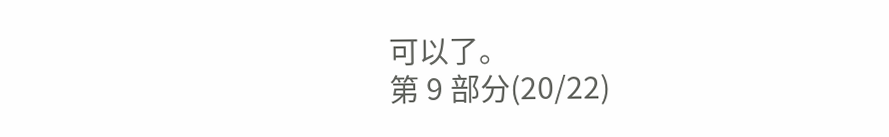可以了。
第 9 部分(20/22)